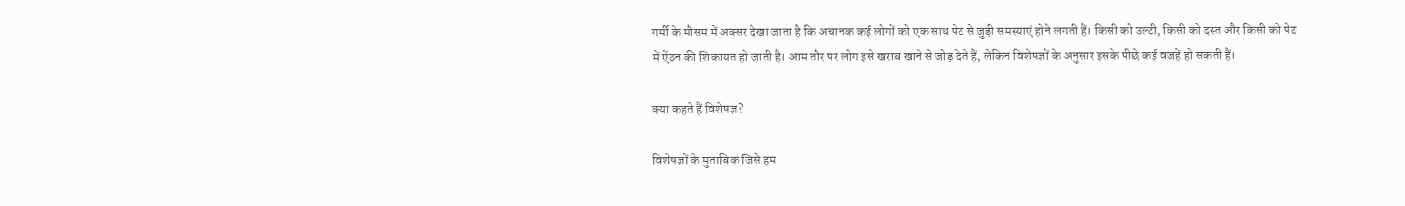गर्मी के मौसम में अक्सर देखा जाता है कि अचानक कई लोगों को एक साथ पेट से जुड़ी समस्याएं होने लगती हैं। किसी को उल्टी, किसी को दस्त और किसी को पेट में ऐंठन की शिकायत हो जाती है। आम तौर पर लोग इसे खराब खाने से जोड़ देते हैं, लेकिन विशेषज्ञों के अनुसार इसके पीछे कई वजहें हो सकती हैं।

क्या कहते हैं विशेषज्ञ?

विशेषज्ञों के मुताबिक जिसे हम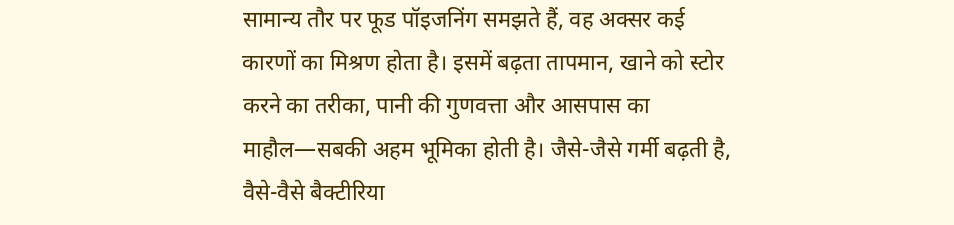सामान्य तौर पर फूड पॉइजनिंग समझते हैं, वह अक्सर कई कारणों का मिश्रण होता है। इसमें बढ़ता तापमान, खाने को स्टोर करने का तरीका, पानी की गुणवत्ता और आसपास का माहौल—सबकी अहम भूमिका होती है। जैसे-जैसे गर्मी बढ़ती है, वैसे-वैसे बैक्टीरिया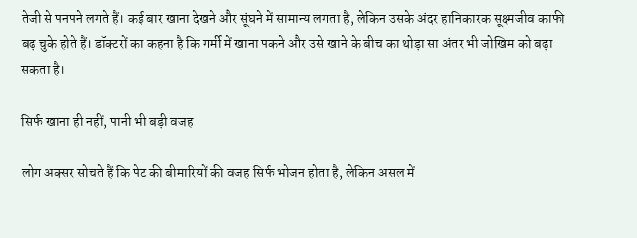तेजी से पनपने लगते हैं। कई बार खाना देखने और सूंघने में सामान्य लगता है, लेकिन उसके अंदर हानिकारक सूक्ष्मजीव काफी बढ़ चुके होते हैं। डॉक्टरों का कहना है कि गर्मी में खाना पकने और उसे खाने के बीच का थोड़ा सा अंतर भी जोखिम को बढ़ा सकता है।

सिर्फ खाना ही नहीं, पानी भी बड़ी वजह

लोग अक्सर सोचते हैं कि पेट की बीमारियों की वजह सिर्फ भोजन होता है, लेकिन असल में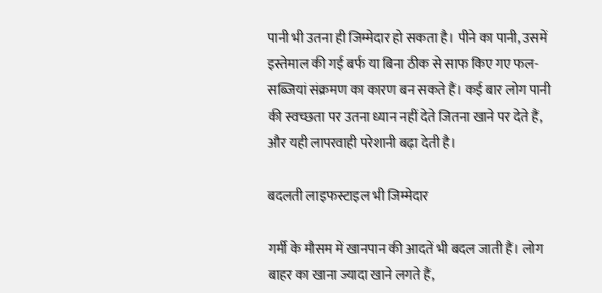पानी भी उतना ही जिम्मेदार हो सकता है। पीने का पानी, उसमें इस्तेमाल की गई बर्फ या बिना ठीक से साफ किए गए फल-सब्जियां संक्रमण का कारण बन सकते हैं। कई बार लोग पानी की स्वच्छता पर उतना ध्यान नहीं देते जितना खाने पर देते हैं, और यही लापरवाही परेशानी बढ़ा देती है।

बदलती लाइफस्टाइल भी जिम्मेदार

गर्मी के मौसम में खानपान की आदतें भी बदल जाती हैं। लोग बाहर का खाना ज्यादा खाने लगते हैं,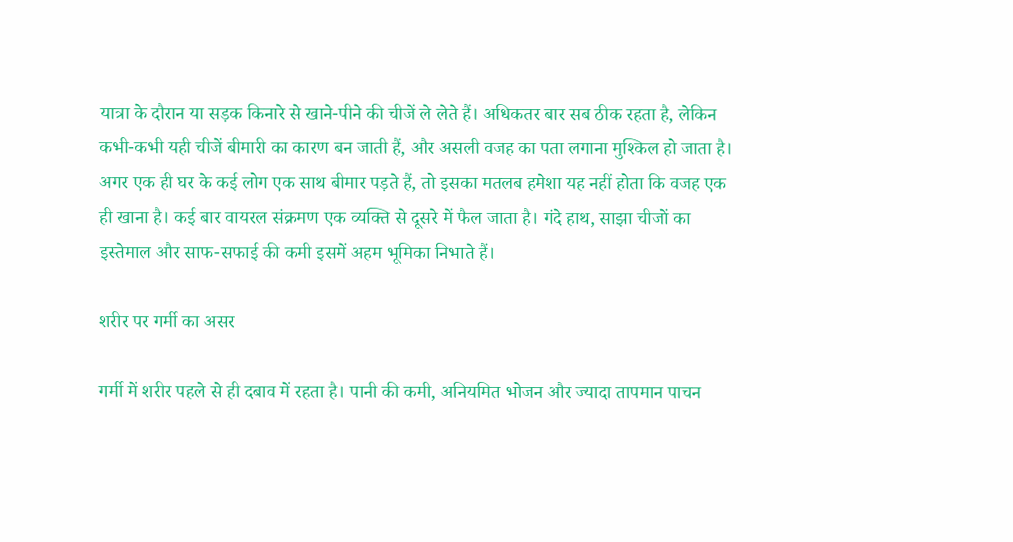यात्रा के दौरान या सड़क किनारे से खाने-पीने की चीजें ले लेते हैं। अधिकतर बार सब ठीक रहता है, लेकिन कभी-कभी यही चीजें बीमारी का कारण बन जाती हैं, और असली वजह का पता लगाना मुश्किल हो जाता है। अगर एक ही घर के कई लोग एक साथ बीमार पड़ते हैं, तो इसका मतलब हमेशा यह नहीं होता कि वजह एक ही खाना है। कई बार वायरल संक्रमण एक व्यक्ति से दूसरे में फैल जाता है। गंदे हाथ, साझा चीजों का इस्तेमाल और साफ-सफाई की कमी इसमें अहम भूमिका निभाते हैं।

शरीर पर गर्मी का असर

गर्मी में शरीर पहले से ही दबाव में रहता है। पानी की कमी, अनियमित भोजन और ज्यादा तापमान पाचन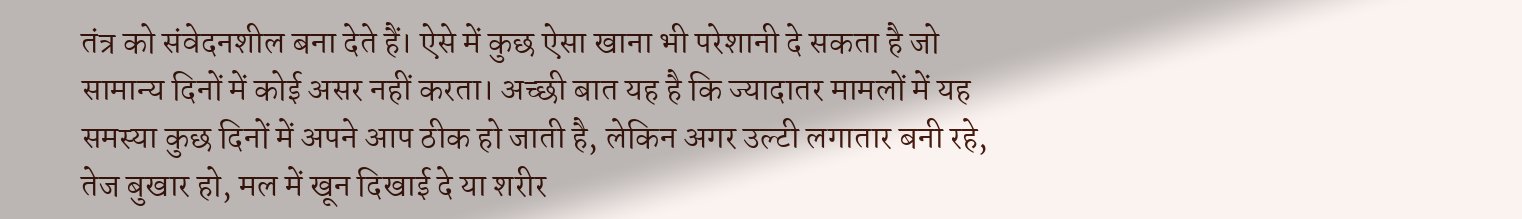तंत्र को संवेदनशील बना देते हैं। ऐसे में कुछ ऐसा खाना भी परेशानी दे सकता है जो सामान्य दिनों में कोई असर नहीं करता। अच्छी बात यह है कि ज्यादातर मामलों में यह समस्या कुछ दिनों में अपने आप ठीक हो जाती है, लेकिन अगर उल्टी लगातार बनी रहे, तेज बुखार हो, मल में खून दिखाई दे या शरीर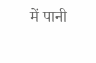में पानी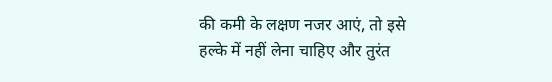की कमी के लक्षण नजर आएं, तो इसे हल्के में नहीं लेना चाहिए और तुरंत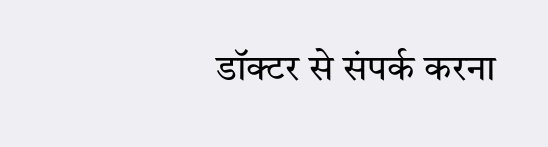डॉक्टर से संपर्क करना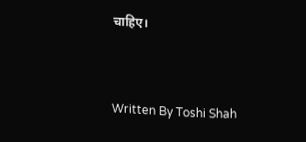चाहिए।



Written By Toshi Shah